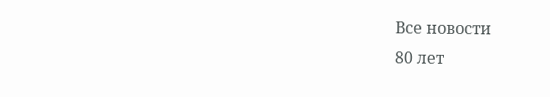Все новости
80 лет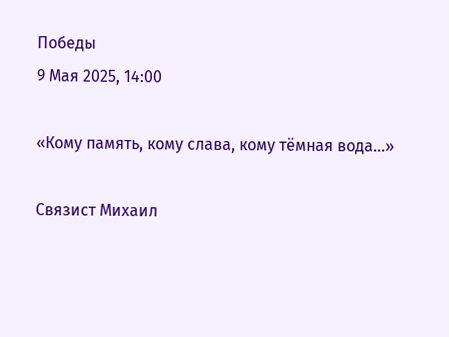Победы
9 Мая 2025, 14:00

«Кому память, кому слава, кому тёмная вода…»

Связист Михаил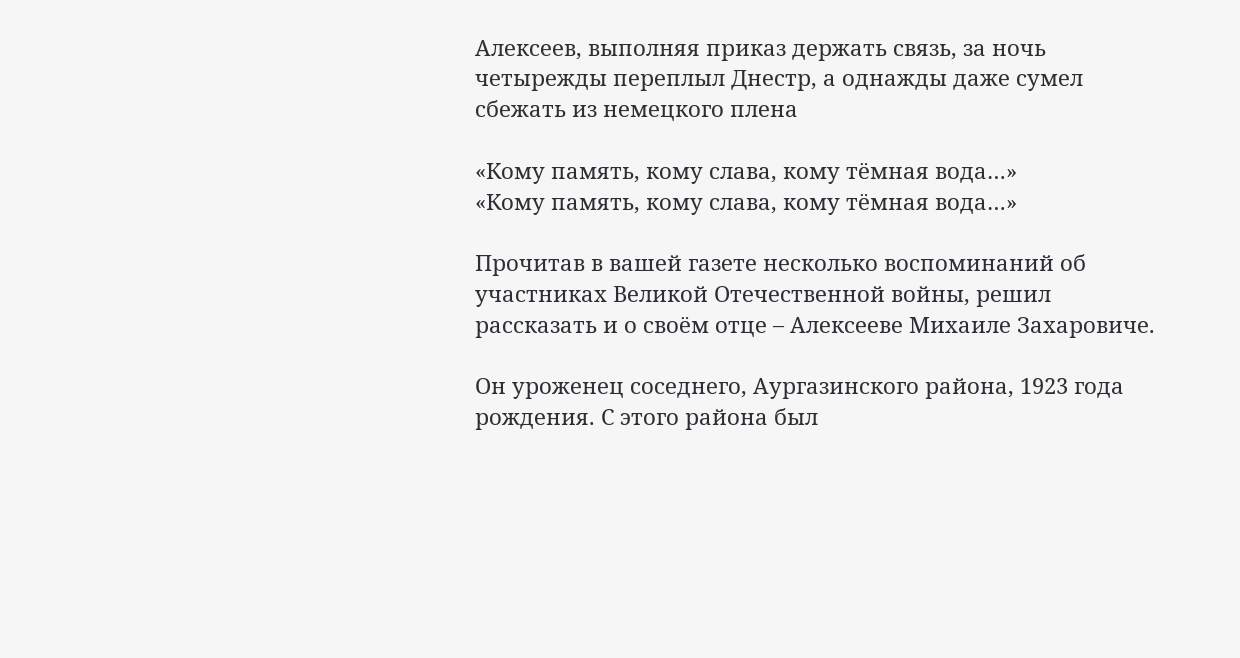Алексеев, выполняя приказ держать связь, за ночь четырежды переплыл Днестр, а однажды даже сумел сбежать из немецкого плена

«Кому память, кому слава, кому тёмная вода…»
«Кому память, кому слава, кому тёмная вода…»

Прочитав в вашей газете несколько воспоминаний об участниках Великой Отечественной войны, решил рассказать и о своём отце – Алексееве Михаиле Захаровиче.

Он уроженец соседнего, Аургазинского района, 1923 года рождения. С этого района был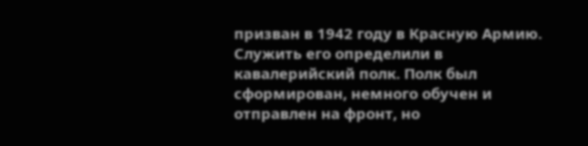призван в 1942 году в Красную Армию. Служить его определили в кавалерийский полк. Полк был сформирован, немного обучен и отправлен на фронт, но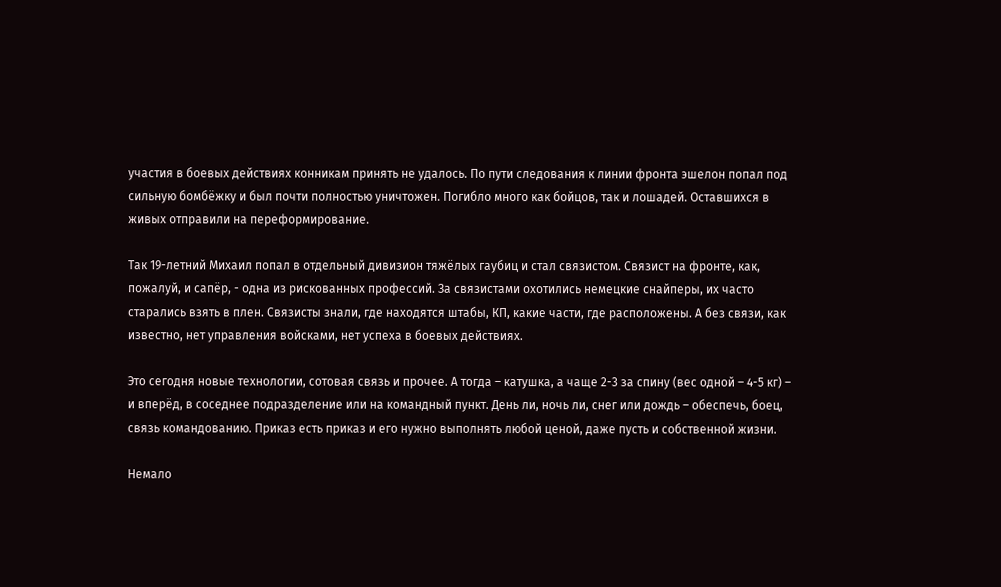участия в боевых действиях конникам принять не удалось. По пути следования к линии фронта эшелон попал под сильную бомбёжку и был почти полностью уничтожен. Погибло много как бойцов, так и лошадей. Оставшихся в живых отправили на переформирование.

Так 19-летний Михаил попал в отдельный дивизион тяжёлых гаубиц и стал связистом. Связист на фронте, как, пожалуй, и сапёр, - одна из рискованных профессий. За связистами охотились немецкие снайперы, их часто старались взять в плен. Связисты знали, где находятся штабы, КП, какие части, где расположены. А без связи, как известно, нет управления войсками, нет успеха в боевых действиях.

Это сегодня новые технологии, сотовая связь и прочее. А тогда – катушка, а чаще 2-3 за спину (вес одной – 4-5 кг) – и вперёд, в соседнее подразделение или на командный пункт. День ли, ночь ли, снег или дождь – обеспечь, боец, связь командованию. Приказ есть приказ и его нужно выполнять любой ценой, даже пусть и собственной жизни.

Немало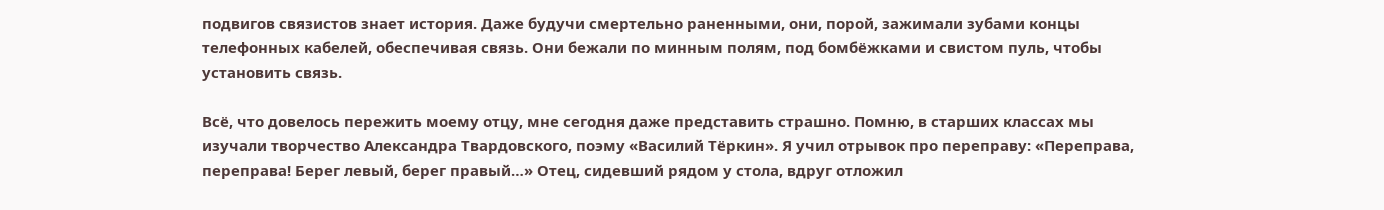подвигов связистов знает история. Даже будучи смертельно раненными, они, порой, зажимали зубами концы телефонных кабелей, обеспечивая связь. Они бежали по минным полям, под бомбёжками и свистом пуль, чтобы установить связь.

Всё, что довелось пережить моему отцу, мне сегодня даже представить страшно. Помню, в старших классах мы изучали творчество Александра Твардовского, поэму «Василий Тёркин». Я учил отрывок про переправу: «Переправа, переправа! Берег левый, берег правый…» Отец, сидевший рядом у стола, вдруг отложил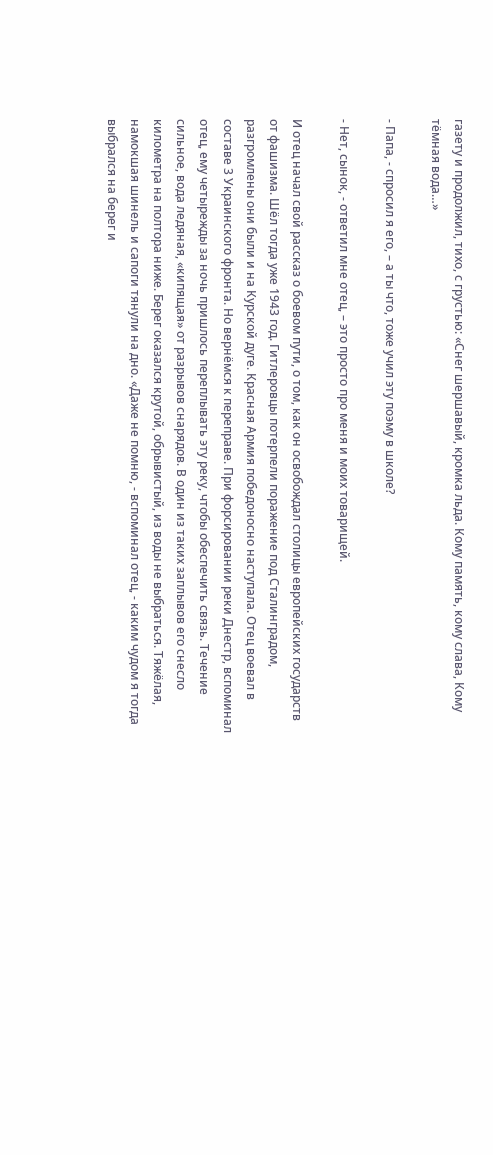газету и продолжил, тихо, с грустью: «Снег шершавый, кромка льда. Кому память, кому слава, Кому тёмная вода…»

- Папа, - спросил я его, – а ты что, тоже учил эту поэму в школе?

- Нет, сынок, - ответил мне отец, – это просто про меня и моих товарищей.

И отец начал свой рассказ о боевом пути, о том, как он освобождал столицы европейских государств от фашизма. Шёл тогда уже 1943 год. Гитлеровцы потерпели поражение под Сталинградом, разгромлены они были и на Курской дуге. Красная Армия победоносно наступала. Отец воевал в составе 3 Украинского фронта. Но вернёмся к переправе. При форсировании реки Днестр, вспоминал отец, ему четырежды за ночь пришлось переплывать эту реку, чтобы обеспечить связь. Течение сильное, вода ледяная, «кипящая» от разрывов снарядов. В один из таких заплывов его снесло километра на полтора ниже. Берег оказался крутой, обрывистый, из воды не выбраться. Тяжёлая, намокшая шинель и сапоги тянули на дно. «Даже не помню, - вспоминал отец, - каким чудом я тогда выбрался на берег и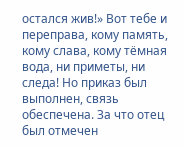остался жив!» Вот тебе и переправа, кому память, кому слава, кому тёмная вода, ни приметы, ни следа! Но приказ был выполнен, связь обеспечена. За что отец был отмечен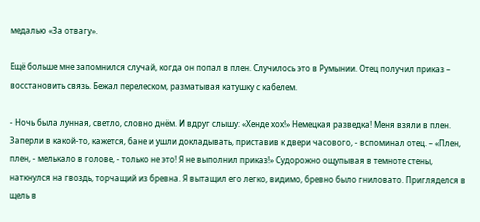медалью «За отвагу».

Ещё больше мне запомнился случай, когда он попал в плен. Случилось это в Румынии. Отец получил приказ – восстановить связь. Бежал перелеском, разматывая катушку с кабелем.

- Ночь была лунная, светло, словно днём. И вдруг слышу: «Хенде хох!» Немецкая разведка! Меня взяли в плен. Заперли в какой-то, кажется, бане и ушли докладывать, приставив к двери часового, - вспоминал отец. – «Плен, плен, - мелькало в голове, - только не это! Я не выполнил приказ!» Судорожно ощупывая в темноте стены, наткнулся на гвоздь, торчащий из бревна. Я вытащил его легко, видимо, бревно было гниловато. Пригляделся в щель в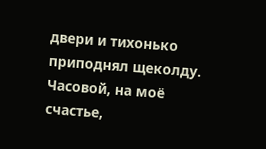двери и тихонько приподнял щеколду. Часовой, на моё счастье,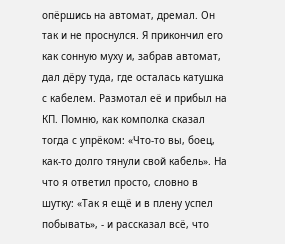опёршись на автомат, дремал. Он так и не проснулся. Я прикончил его как сонную муху и, забрав автомат, дал дёру туда, где осталась катушка с кабелем. Размотал её и прибыл на КП. Помню, как комполка сказал тогда с упрёком: «Что-то вы, боец, как-то долго тянули свой кабель». На что я ответил просто, словно в шутку: «Так я ещё и в плену успел побывать», - и рассказал всё, что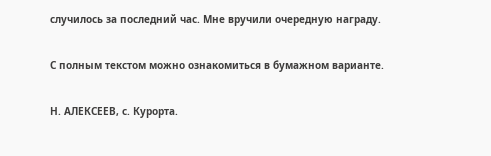случилось за последний час. Мне вручили очередную награду.

С полным текстом можно ознакомиться в бумажном варианте.

Н. АЛЕКСЕЕВ, с. Курорта.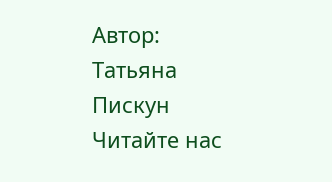Автор: Татьяна Пискун
Читайте нас